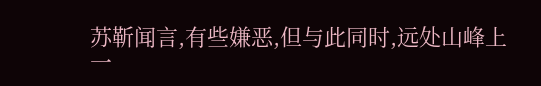苏靳闻言,有些嫌恶,但与此同时,远处山峰上一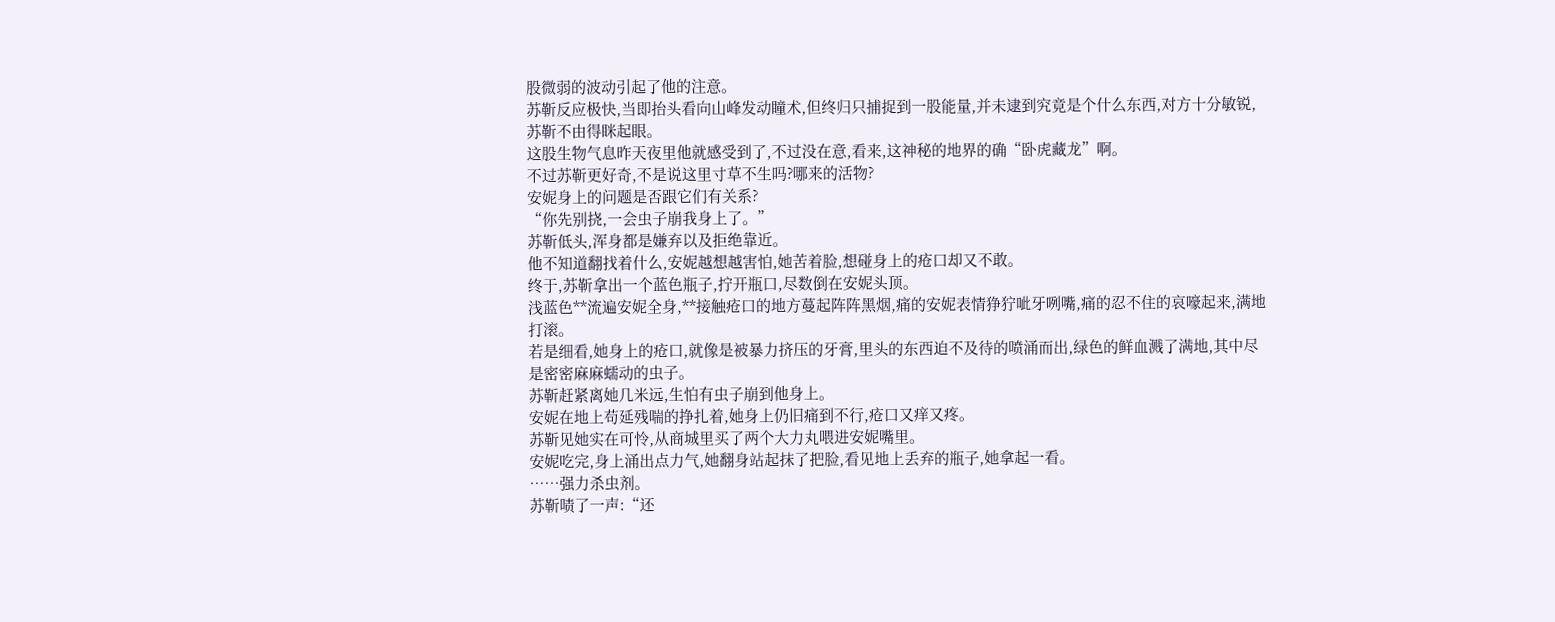股微弱的波动引起了他的注意。
苏靳反应极快,当即抬头看向山峰发动瞳术,但终归只捕捉到一股能量,并未逮到究竟是个什么东西,对方十分敏锐,苏靳不由得眯起眼。
这股生物气息昨天夜里他就感受到了,不过没在意,看来,这神秘的地界的确“卧虎藏龙”啊。
不过苏靳更好奇,不是说这里寸草不生吗?哪来的活物?
安妮身上的问题是否跟它们有关系?
“你先别挠,一会虫子崩我身上了。”
苏靳低头,浑身都是嫌弃以及拒绝靠近。
他不知道翻找着什么,安妮越想越害怕,她苦着脸,想碰身上的疮口却又不敢。
终于,苏靳拿出一个蓝色瓶子,拧开瓶口,尽数倒在安妮头顶。
浅蓝色**流遍安妮全身,**接触疮口的地方蔓起阵阵黑烟,痛的安妮表情狰狞呲牙咧嘴,痛的忍不住的哀嚎起来,满地打滚。
若是细看,她身上的疮口,就像是被暴力挤压的牙膏,里头的东西迫不及待的喷涌而出,绿色的鲜血溅了满地,其中尽是密密麻麻蠕动的虫子。
苏靳赶紧离她几米远,生怕有虫子崩到他身上。
安妮在地上苟延残喘的挣扎着,她身上仍旧痛到不行,疮口又痒又疼。
苏靳见她实在可怜,从商城里买了两个大力丸喂进安妮嘴里。
安妮吃完,身上涌出点力气,她翻身站起抹了把脸,看见地上丢弃的瓶子,她拿起一看。
……强力杀虫剂。
苏靳啧了一声:“还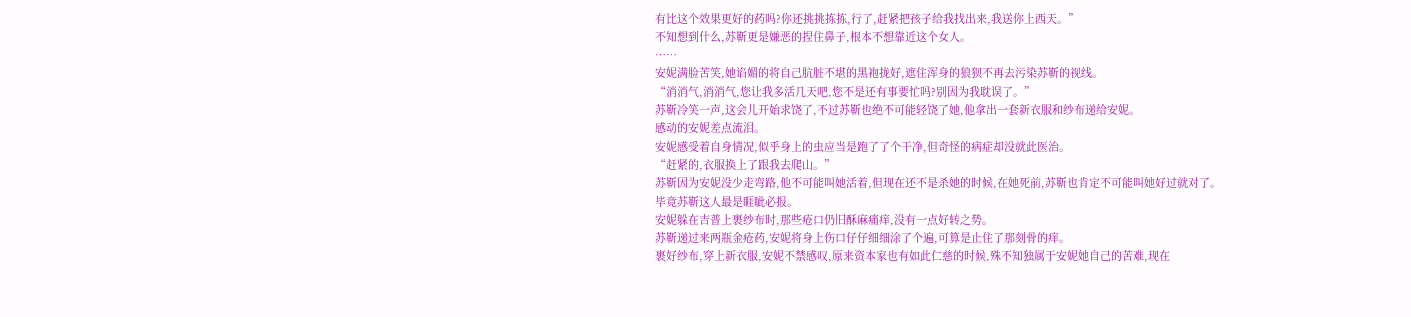有比这个效果更好的药吗?你还挑挑拣拣,行了,赶紧把孩子给我找出来,我送你上西天。”
不知想到什么,苏靳更是嫌恶的捏住鼻子,根本不想靠近这个女人。
……
安妮满脸苦笑,她谄媚的将自己肮脏不堪的黑袍拢好,遮住浑身的狼狈不再去污染苏靳的视线。
“消消气,消消气,您让我多活几天吧,您不是还有事要忙吗?别因为我耽误了。”
苏靳冷笑一声,这会儿开始求饶了,不过苏靳也绝不可能轻饶了她,他拿出一套新衣服和纱布递给安妮。
感动的安妮差点流泪。
安妮感受着自身情况,似乎身上的虫应当是跑了了个干净,但奇怪的病症却没就此医治。
“赶紧的,衣服换上了跟我去爬山。”
苏靳因为安妮没少走弯路,他不可能叫她活着,但现在还不是杀她的时候,在她死前,苏靳也肯定不可能叫她好过就对了。
毕竟苏靳这人最是睚眦必报。
安妮躲在吉普上裹纱布时,那些疮口仍旧酥麻痛痒,没有一点好转之势。
苏靳递过来两瓶金疮药,安妮将身上伤口仔仔细细涂了个遍,可算是止住了那刻骨的痒。
裹好纱布,穿上新衣服,安妮不禁感叹,原来资本家也有如此仁慈的时候,殊不知独属于安妮她自己的苦难,现在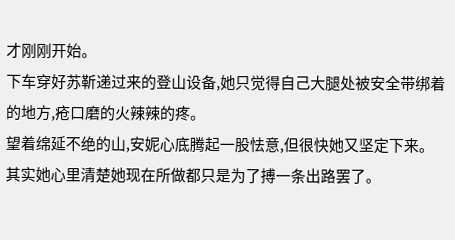才刚刚开始。
下车穿好苏靳递过来的登山设备,她只觉得自己大腿处被安全带绑着的地方,疮口磨的火辣辣的疼。
望着绵延不绝的山,安妮心底腾起一股怯意,但很快她又坚定下来。
其实她心里清楚她现在所做都只是为了搏一条出路罢了。